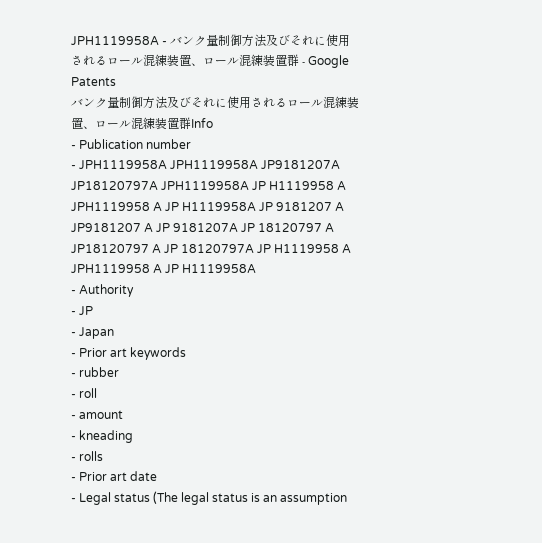JPH1119958A - バンク量制御方法及びそれに使用されるロール混練装置、ロール混練装置群 - Google Patents
バンク量制御方法及びそれに使用されるロール混練装置、ロール混練装置群Info
- Publication number
- JPH1119958A JPH1119958A JP9181207A JP18120797A JPH1119958A JP H1119958 A JPH1119958 A JP H1119958A JP 9181207 A JP9181207 A JP 9181207A JP 18120797 A JP18120797 A JP 18120797A JP H1119958 A JPH1119958 A JP H1119958A
- Authority
- JP
- Japan
- Prior art keywords
- rubber
- roll
- amount
- kneading
- rolls
- Prior art date
- Legal status (The legal status is an assumption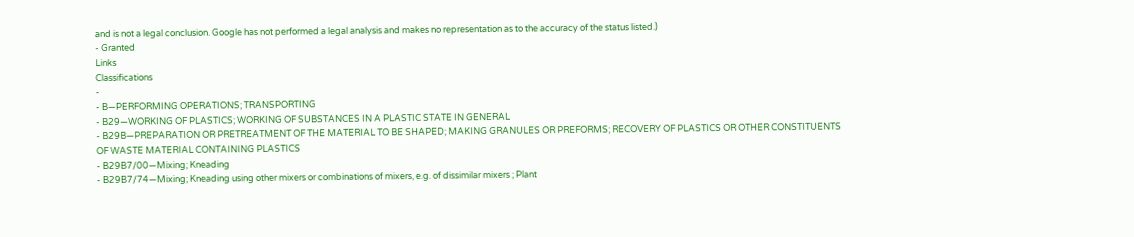and is not a legal conclusion. Google has not performed a legal analysis and makes no representation as to the accuracy of the status listed.)
- Granted
Links
Classifications
-
- B—PERFORMING OPERATIONS; TRANSPORTING
- B29—WORKING OF PLASTICS; WORKING OF SUBSTANCES IN A PLASTIC STATE IN GENERAL
- B29B—PREPARATION OR PRETREATMENT OF THE MATERIAL TO BE SHAPED; MAKING GRANULES OR PREFORMS; RECOVERY OF PLASTICS OR OTHER CONSTITUENTS OF WASTE MATERIAL CONTAINING PLASTICS
- B29B7/00—Mixing; Kneading
- B29B7/74—Mixing; Kneading using other mixers or combinations of mixers, e.g. of dissimilar mixers ; Plant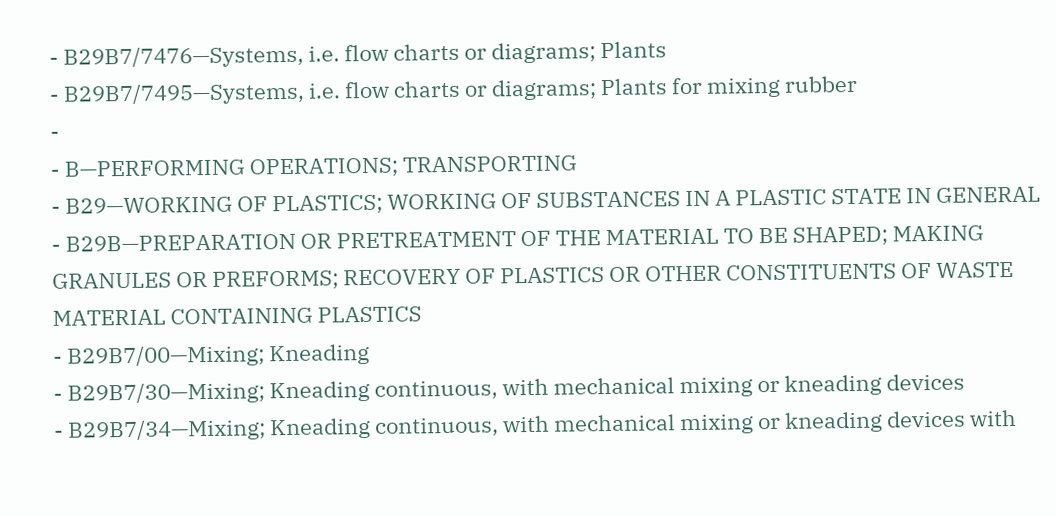- B29B7/7476—Systems, i.e. flow charts or diagrams; Plants
- B29B7/7495—Systems, i.e. flow charts or diagrams; Plants for mixing rubber
-
- B—PERFORMING OPERATIONS; TRANSPORTING
- B29—WORKING OF PLASTICS; WORKING OF SUBSTANCES IN A PLASTIC STATE IN GENERAL
- B29B—PREPARATION OR PRETREATMENT OF THE MATERIAL TO BE SHAPED; MAKING GRANULES OR PREFORMS; RECOVERY OF PLASTICS OR OTHER CONSTITUENTS OF WASTE MATERIAL CONTAINING PLASTICS
- B29B7/00—Mixing; Kneading
- B29B7/30—Mixing; Kneading continuous, with mechanical mixing or kneading devices
- B29B7/34—Mixing; Kneading continuous, with mechanical mixing or kneading devices with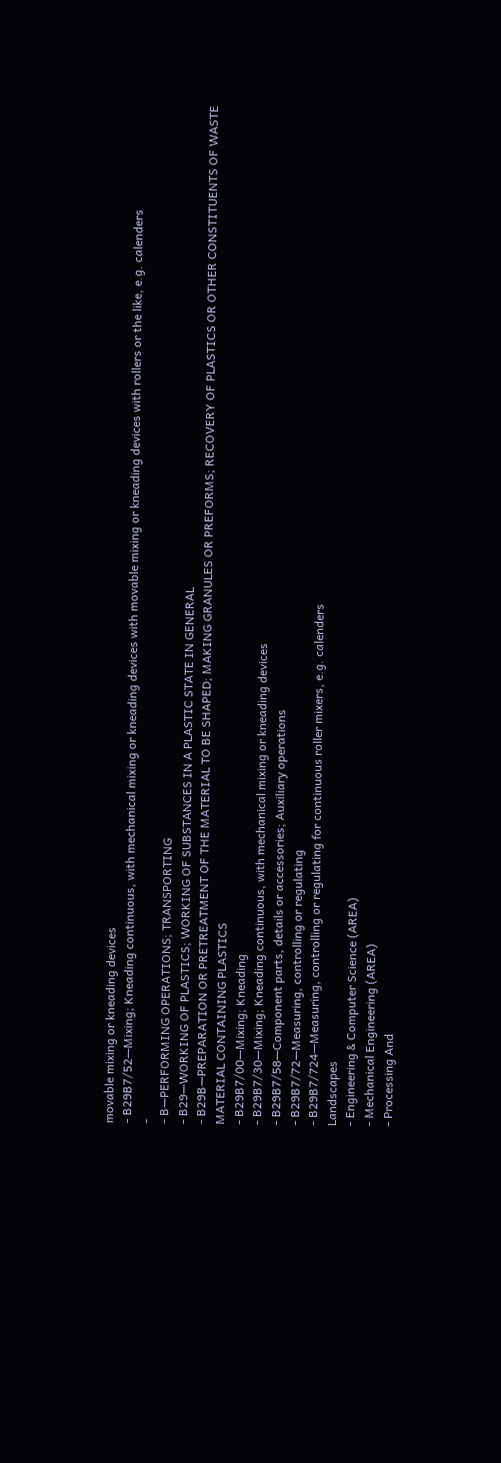movable mixing or kneading devices
- B29B7/52—Mixing; Kneading continuous, with mechanical mixing or kneading devices with movable mixing or kneading devices with rollers or the like, e.g. calenders
-
- B—PERFORMING OPERATIONS; TRANSPORTING
- B29—WORKING OF PLASTICS; WORKING OF SUBSTANCES IN A PLASTIC STATE IN GENERAL
- B29B—PREPARATION OR PRETREATMENT OF THE MATERIAL TO BE SHAPED; MAKING GRANULES OR PREFORMS; RECOVERY OF PLASTICS OR OTHER CONSTITUENTS OF WASTE MATERIAL CONTAINING PLASTICS
- B29B7/00—Mixing; Kneading
- B29B7/30—Mixing; Kneading continuous, with mechanical mixing or kneading devices
- B29B7/58—Component parts, details or accessories; Auxiliary operations
- B29B7/72—Measuring, controlling or regulating
- B29B7/724—Measuring, controlling or regulating for continuous roller mixers, e.g. calenders
Landscapes
- Engineering & Computer Science (AREA)
- Mechanical Engineering (AREA)
- Processing And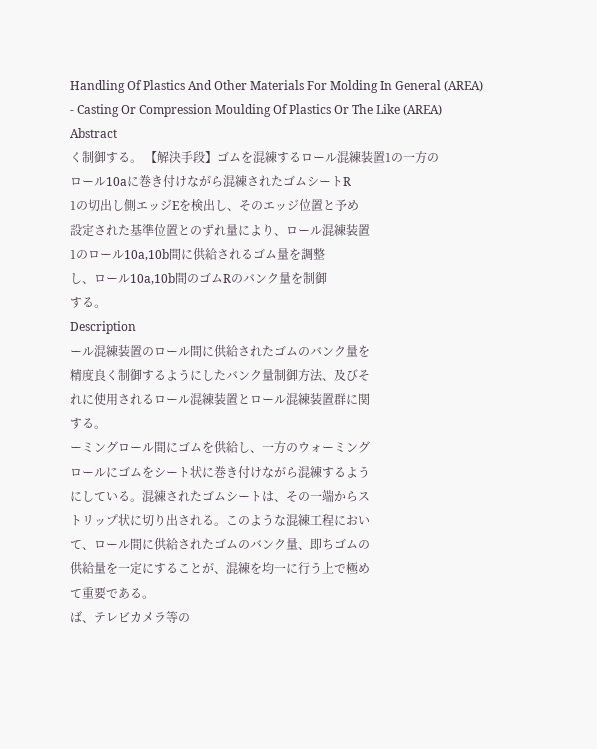Handling Of Plastics And Other Materials For Molding In General (AREA)
- Casting Or Compression Moulding Of Plastics Or The Like (AREA)
Abstract
く制御する。 【解決手段】ゴムを混練するロール混練装置1の一方の
ロール10aに巻き付けながら混練されたゴムシートR
1の切出し側エッジEを検出し、そのエッジ位置と予め
設定された基準位置とのずれ量により、ロール混練装置
1のロール10a,10b間に供給されるゴム量を調整
し、ロール10a,10b間のゴムRのバンク量を制御
する。
Description
ール混練装置のロール間に供給されたゴムのバンク量を
精度良く制御するようにしたバンク量制御方法、及びそ
れに使用されるロール混練装置とロール混練装置群に関
する。
ーミングロール間にゴムを供給し、一方のウォーミング
ロールにゴムをシート状に巻き付けながら混練するよう
にしている。混練されたゴムシートは、その一端からス
トリップ状に切り出される。このような混練工程におい
て、ロール間に供給されたゴムのバンク量、即ちゴムの
供給量を一定にすることが、混練を均一に行う上で極め
て重要である。
ば、テレビカメラ等の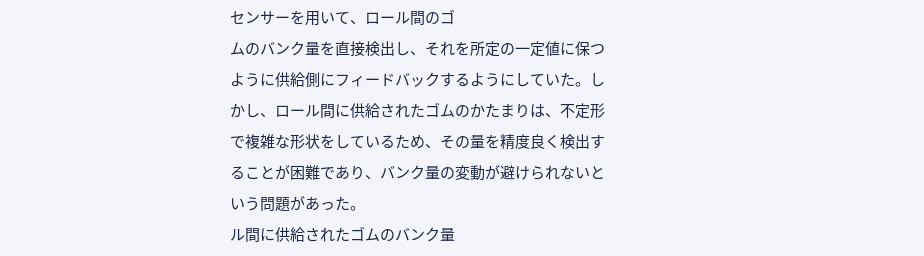センサーを用いて、ロール間のゴ
ムのバンク量を直接検出し、それを所定の一定値に保つ
ように供給側にフィードバックするようにしていた。し
かし、ロール間に供給されたゴムのかたまりは、不定形
で複雑な形状をしているため、その量を精度良く検出す
ることが困難であり、バンク量の変動が避けられないと
いう問題があった。
ル間に供給されたゴムのバンク量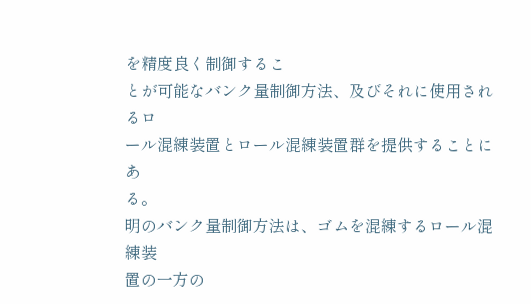を精度良く制御するこ
とが可能なバンク量制御方法、及びそれに使用されるロ
ール混練装置とロール混練装置群を提供することにあ
る。
明のバンク量制御方法は、ゴムを混練するロール混練装
置の一方の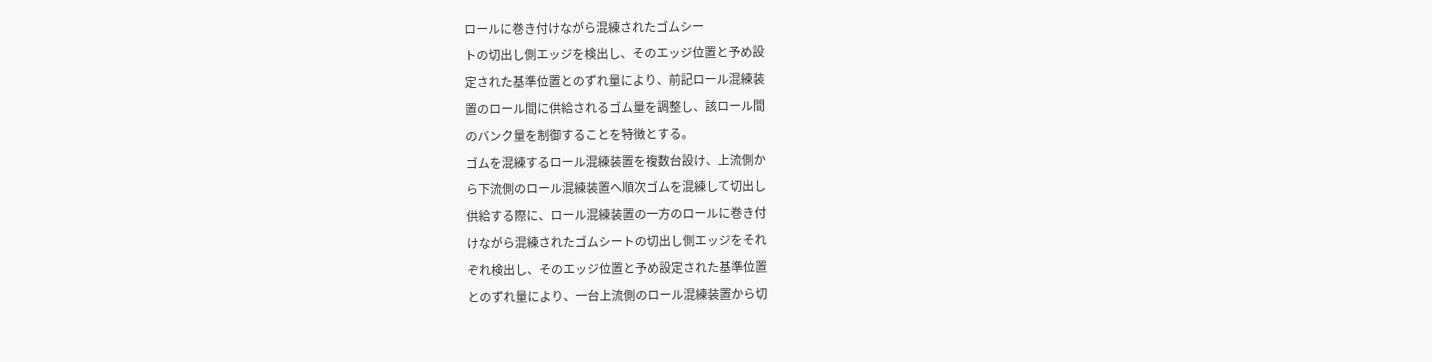ロールに巻き付けながら混練されたゴムシー
トの切出し側エッジを検出し、そのエッジ位置と予め設
定された基準位置とのずれ量により、前記ロール混練装
置のロール間に供給されるゴム量を調整し、該ロール間
のバンク量を制御することを特徴とする。
ゴムを混練するロール混練装置を複数台設け、上流側か
ら下流側のロール混練装置へ順次ゴムを混練して切出し
供給する際に、ロール混練装置の一方のロールに巻き付
けながら混練されたゴムシートの切出し側エッジをそれ
ぞれ検出し、そのエッジ位置と予め設定された基準位置
とのずれ量により、一台上流側のロール混練装置から切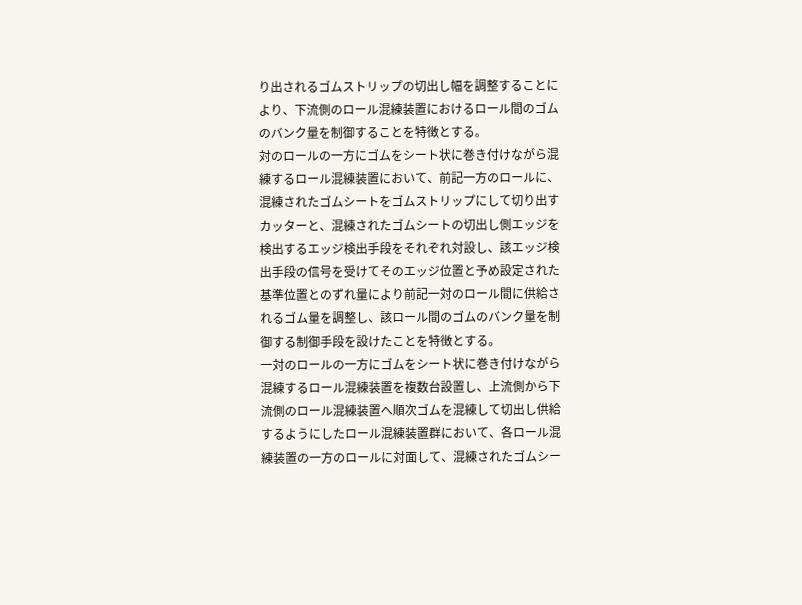り出されるゴムストリップの切出し幅を調整することに
より、下流側のロール混練装置におけるロール間のゴム
のバンク量を制御することを特徴とする。
対のロールの一方にゴムをシート状に巻き付けながら混
練するロール混練装置において、前記一方のロールに、
混練されたゴムシートをゴムストリップにして切り出す
カッターと、混練されたゴムシートの切出し側エッジを
検出するエッジ検出手段をそれぞれ対設し、該エッジ検
出手段の信号を受けてそのエッジ位置と予め設定された
基準位置とのずれ量により前記一対のロール間に供給さ
れるゴム量を調整し、該ロール間のゴムのバンク量を制
御する制御手段を設けたことを特徴とする。
一対のロールの一方にゴムをシート状に巻き付けながら
混練するロール混練装置を複数台設置し、上流側から下
流側のロール混練装置へ順次ゴムを混練して切出し供給
するようにしたロール混練装置群において、各ロール混
練装置の一方のロールに対面して、混練されたゴムシー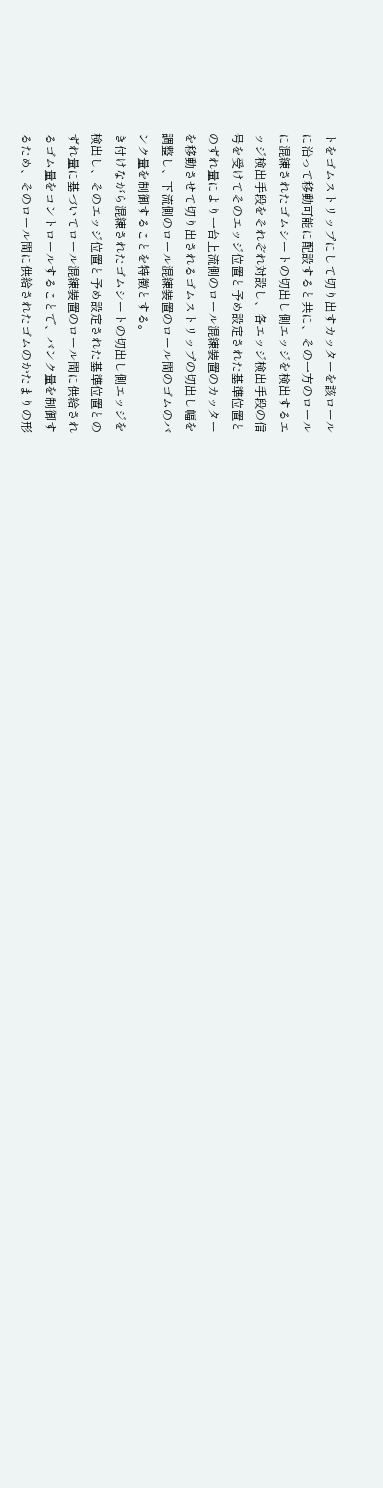トをゴムストリップにして切り出すカッターを該ロール
に沿って移動可能に配設すると共に、その一方のロール
に混練されたゴムシートの切出し側エッジを検出するエ
ッジ検出手段をそれぞれ対設し、各エッジ検出手段の信
号を受けてそのエッジ位置と予め設定された基準位置と
のずれ量により一台上流側のロール混練装置のカッター
を移動させて切り出されるゴムストリップの切出し幅を
調整し、下流側のロール混練装置のロール間のゴムのバ
ンク量を制御することを特徴とする。
き付けながら混練されたゴムシートの切出し側エッジを
検出し、そのエッジ位置と予め設定された基準位置との
ずれ量に基づいてロール混練装置のロール間に供給され
るゴム量をコントロールすることで、バンク量を制御す
るため、そのロール間に供給されたゴムのかたまりの形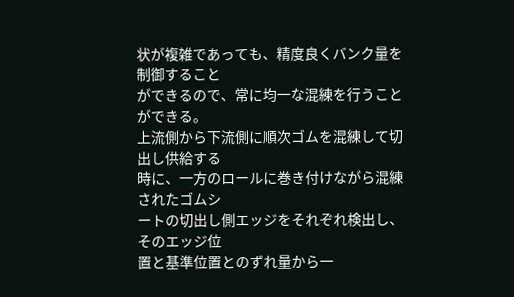状が複雑であっても、精度良くバンク量を制御すること
ができるので、常に均一な混練を行うことができる。
上流側から下流側に順次ゴムを混練して切出し供給する
時に、一方のロールに巻き付けながら混練されたゴムシ
ートの切出し側エッジをそれぞれ検出し、そのエッジ位
置と基準位置とのずれ量から一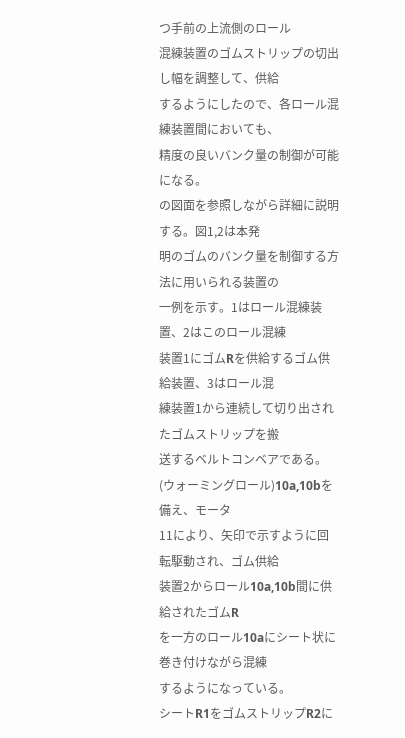つ手前の上流側のロール
混練装置のゴムストリップの切出し幅を調整して、供給
するようにしたので、各ロール混練装置間においても、
精度の良いバンク量の制御が可能になる。
の図面を参照しながら詳細に説明する。図1,2は本発
明のゴムのバンク量を制御する方法に用いられる装置の
一例を示す。1はロール混練装置、2はこのロール混練
装置1にゴムRを供給するゴム供給装置、3はロール混
練装置1から連続して切り出されたゴムストリップを搬
送するベルトコンベアである。
(ウォーミングロール)10a,10bを備え、モータ
11により、矢印で示すように回転駆動され、ゴム供給
装置2からロール10a,10b間に供給されたゴムR
を一方のロール10aにシート状に巻き付けながら混練
するようになっている。
シートR1をゴムストリップR2に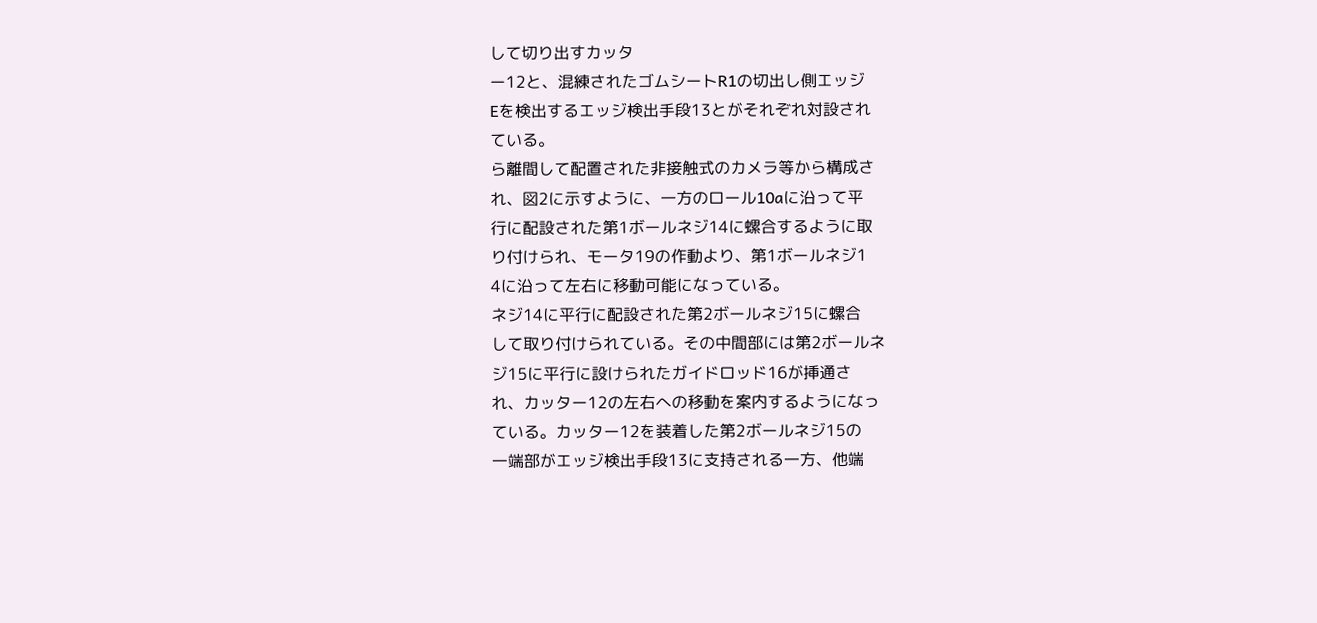して切り出すカッタ
ー12と、混練されたゴムシートR1の切出し側エッジ
Eを検出するエッジ検出手段13とがそれぞれ対設され
ている。
ら離間して配置された非接触式のカメラ等から構成さ
れ、図2に示すように、一方のロール10aに沿って平
行に配設された第1ボールネジ14に螺合するように取
り付けられ、モータ19の作動より、第1ボールネジ1
4に沿って左右に移動可能になっている。
ネジ14に平行に配設された第2ボールネジ15に螺合
して取り付けられている。その中間部には第2ボールネ
ジ15に平行に設けられたガイドロッド16が挿通さ
れ、カッター12の左右への移動を案内するようになっ
ている。カッター12を装着した第2ボールネジ15の
一端部がエッジ検出手段13に支持される一方、他端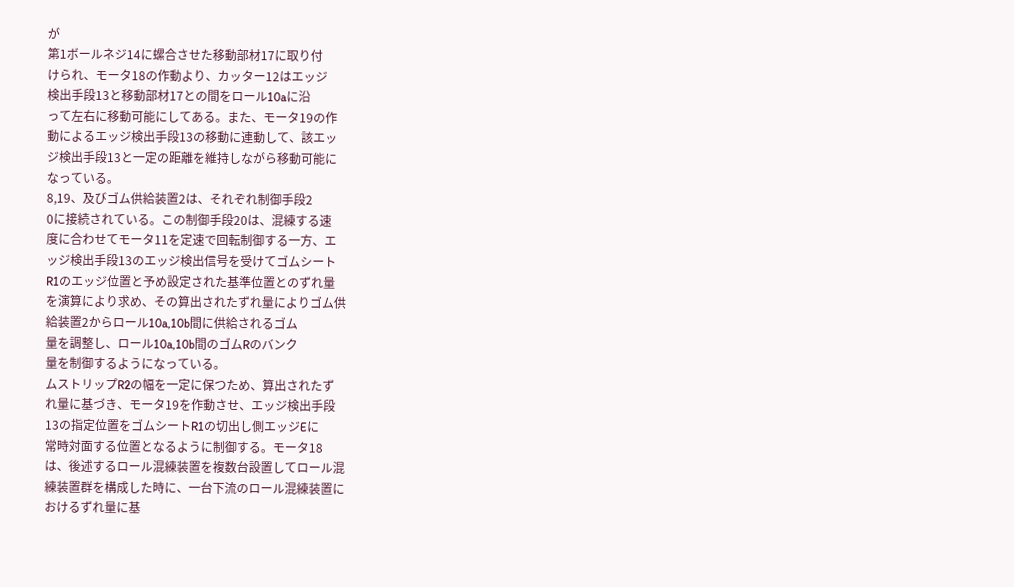が
第1ボールネジ14に螺合させた移動部材17に取り付
けられ、モータ18の作動より、カッター12はエッジ
検出手段13と移動部材17との間をロール10aに沿
って左右に移動可能にしてある。また、モータ19の作
動によるエッジ検出手段13の移動に連動して、該エッ
ジ検出手段13と一定の距離を維持しながら移動可能に
なっている。
8,19、及びゴム供給装置2は、それぞれ制御手段2
0に接続されている。この制御手段20は、混練する速
度に合わせてモータ11を定速で回転制御する一方、エ
ッジ検出手段13のエッジ検出信号を受けてゴムシート
R1のエッジ位置と予め設定された基準位置とのずれ量
を演算により求め、その算出されたずれ量によりゴム供
給装置2からロール10a,10b間に供給されるゴム
量を調整し、ロール10a,10b間のゴムRのバンク
量を制御するようになっている。
ムストリップR2の幅を一定に保つため、算出されたず
れ量に基づき、モータ19を作動させ、エッジ検出手段
13の指定位置をゴムシートR1の切出し側エッジEに
常時対面する位置となるように制御する。モータ18
は、後述するロール混練装置を複数台設置してロール混
練装置群を構成した時に、一台下流のロール混練装置に
おけるずれ量に基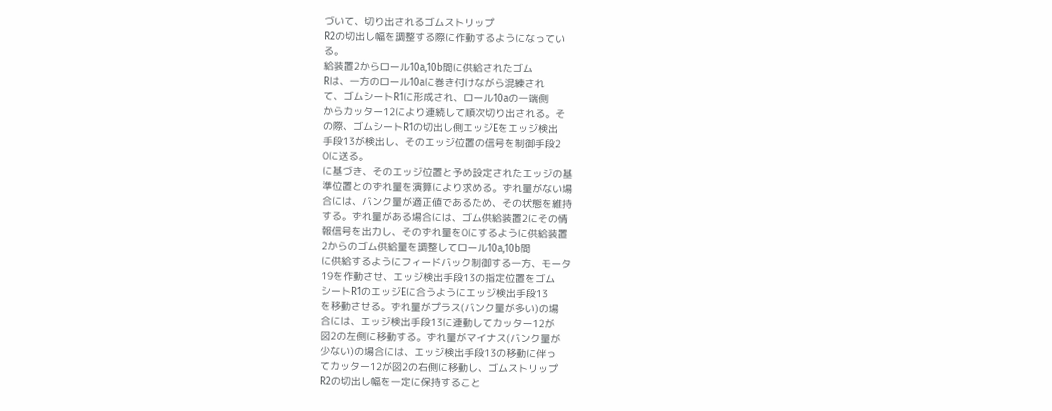づいて、切り出されるゴムストリップ
R2の切出し幅を調整する際に作動するようになってい
る。
給装置2からロール10a,10b間に供給されたゴム
Rは、一方のロール10aに巻き付けながら混練され
て、ゴムシートR1に形成され、ロール10aの一端側
からカッター12により連続して順次切り出される。そ
の際、ゴムシートR1の切出し側エッジEをエッジ検出
手段13が検出し、そのエッジ位置の信号を制御手段2
0に送る。
に基づき、そのエッジ位置と予め設定されたエッジの基
準位置とのずれ量を演算により求める。ずれ量がない場
合には、バンク量が適正値であるため、その状態を維持
する。ずれ量がある場合には、ゴム供給装置2にその情
報信号を出力し、そのずれ量を0にするように供給装置
2からのゴム供給量を調整してロール10a,10b間
に供給するようにフィードバック制御する一方、モータ
19を作動させ、エッジ検出手段13の指定位置をゴム
シートR1のエッジEに合うようにエッジ検出手段13
を移動させる。ずれ量がプラス(バンク量が多い)の場
合には、エッジ検出手段13に連動してカッター12が
図2の左側に移動する。ずれ量がマイナス(バンク量が
少ない)の場合には、エッジ検出手段13の移動に伴っ
てカッター12が図2の右側に移動し、ゴムストリップ
R2の切出し幅を一定に保持すること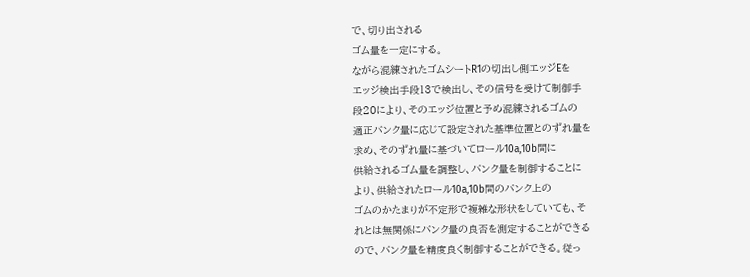で、切り出される
ゴム量を一定にする。
ながら混練されたゴムシートR1の切出し側エッジEを
エッジ検出手段13で検出し、その信号を受けて制御手
段20により、そのエッジ位置と予め混練されるゴムの
適正バンク量に応じて設定された基準位置とのずれ量を
求め、そのずれ量に基づいてロール10a,10b間に
供給されるゴム量を調整し、バンク量を制御することに
より、供給されたロール10a,10b間のバンク上の
ゴムのかたまりが不定形で複雑な形状をしていても、そ
れとは無関係にバンク量の良否を測定することができる
ので、バンク量を精度良く制御することができる。従っ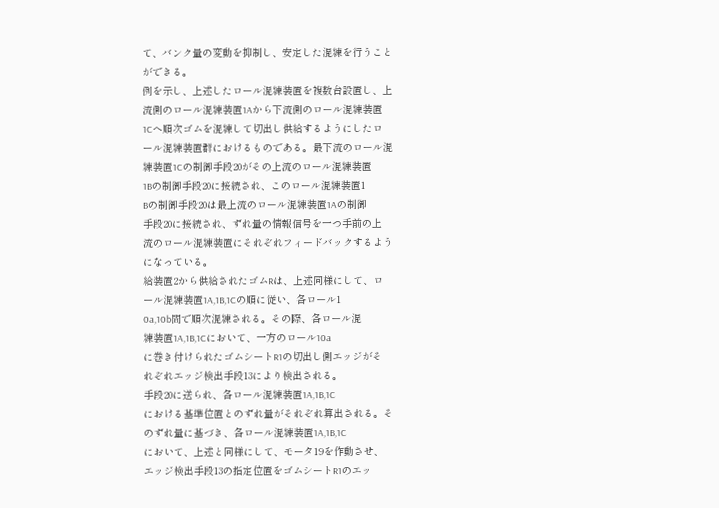て、バンク量の変動を抑制し、安定した混練を行うこと
ができる。
例を示し、上述したロール混練装置を複数台設置し、上
流側のロール混練装置1Aから下流側のロール混練装置
1Cへ順次ゴムを混練して切出し供給するようにしたロ
ール混練装置群におけるものである。最下流のロール混
練装置1Cの制御手段20がその上流のロール混練装置
1Bの制御手段20に接続され、このロール混練装置1
Bの制御手段20は最上流のロール混練装置1Aの制御
手段20に接続され、ずれ量の情報信号を一つ手前の上
流のロール混練装置にそれぞれフィードバックするよう
になっている。
給装置2から供給されたゴムRは、上述同様にして、ロ
ール混練装置1A,1B,1Cの順に従い、各ロール1
0a,10b間で順次混練される。その際、各ロール混
練装置1A,1B,1Cにおいて、一方のロール10a
に巻き付けられたゴムシートR1の切出し側エッジがそ
れぞれエッジ検出手段13により検出される。
手段20に送られ、各ロール混練装置1A,1B,1C
における基準位置とのずれ量がそれぞれ算出される。そ
のずれ量に基づき、各ロール混練装置1A,1B,1C
において、上述と同様にして、モータ19を作動させ、
エッジ検出手段13の指定位置をゴムシートR1のエッ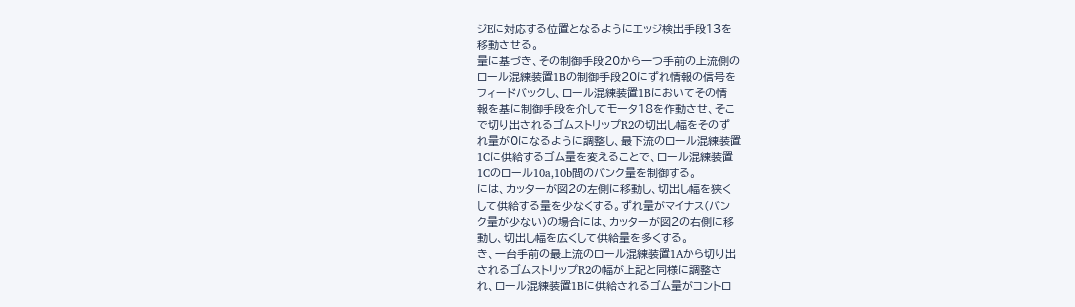ジEに対応する位置となるようにエッジ検出手段13を
移動させる。
量に基づき、その制御手段20から一つ手前の上流側の
ロール混練装置1Bの制御手段20にずれ情報の信号を
フィードバックし、ロール混練装置1Bにおいてその情
報を基に制御手段を介してモータ18を作動させ、そこ
で切り出されるゴムストリップR2の切出し幅をそのず
れ量が0になるように調整し、最下流のロール混練装置
1Cに供給するゴム量を変えることで、ロール混練装置
1Cのロール10a,10b間のバンク量を制御する。
には、カッターが図2の左側に移動し、切出し幅を狭く
して供給する量を少なくする。ずれ量がマイナス(バン
ク量が少ない)の場合には、カッターが図2の右側に移
動し、切出し幅を広くして供給量を多くする。
き、一台手前の最上流のロール混練装置1Aから切り出
されるゴムストリップR2の幅が上記と同様に調整さ
れ、ロール混練装置1Bに供給されるゴム量がコントロ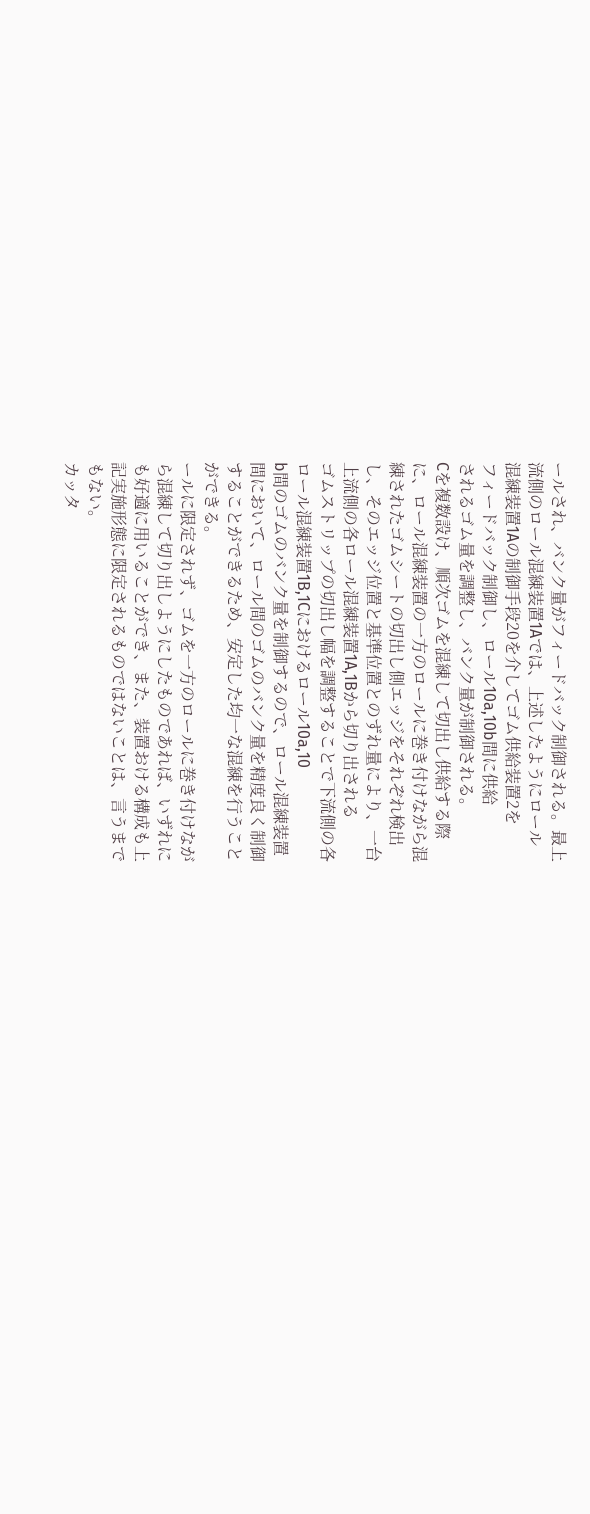ールされ、バンク量がフィードバック制御される。最上
流側のロール混練装置1Aでは、上述したようにロール
混練装置1Aの制御手段20を介してゴム供給装置2を
フィードバック制御し、ロール10a,10b間に供給
されるゴム量を調整し、バンク量が制御される。
Cを複数設け、順次ゴムを混練して切出し供給する際
に、ロール混練装置の一方のロールに巻き付けながら混
練されたゴムシートの切出し側エッジをそれぞれ検出
し、そのエッジ位置と基準位置とのずれ量により、一台
上流側の各ロール混練装置1A,1Bから切り出される
ゴムストリップの切出し幅を調整することで下流側の各
ロール混練装置1B,1Cにおけるロール10a,10
b間のゴムのバンク量を制御するので、ロール混練装置
間において、ロール間のゴムのバンク量を精度良く制御
することができるため、安定した均一な混練を行うこと
ができる。
ールに限定されず、ゴムを一方のロールに巻き付けなが
ら混練して切り出しようにしたものであれば、いずれに
も好適に用いることができ、また、装置おける構成も上
記実施形態に限定されるものではないことは、言うまで
もない。
カッタ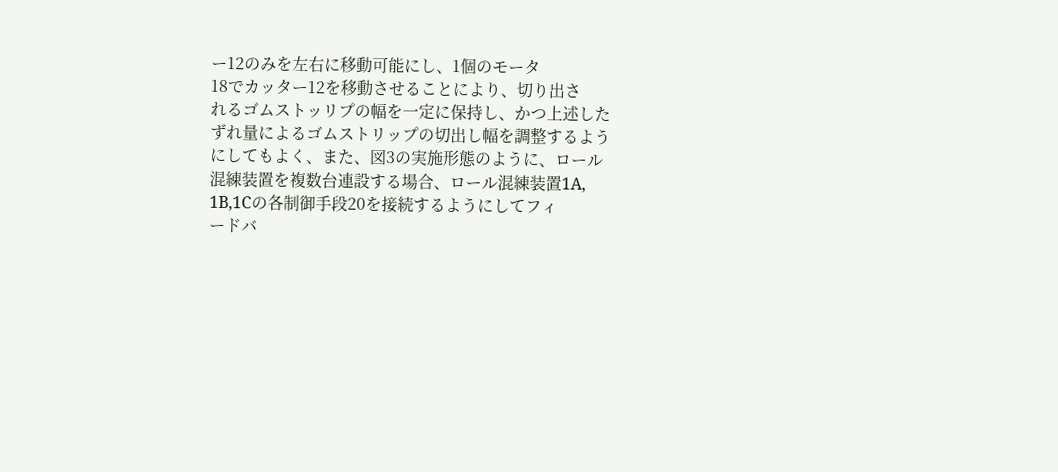ー12のみを左右に移動可能にし、1個のモータ
18でカッター12を移動させることにより、切り出さ
れるゴムストッリプの幅を一定に保持し、かつ上述した
ずれ量によるゴムストリップの切出し幅を調整するよう
にしてもよく、また、図3の実施形態のように、ロール
混練装置を複数台連設する場合、ロール混練装置1A,
1B,1Cの各制御手段20を接続するようにしてフィ
ードバ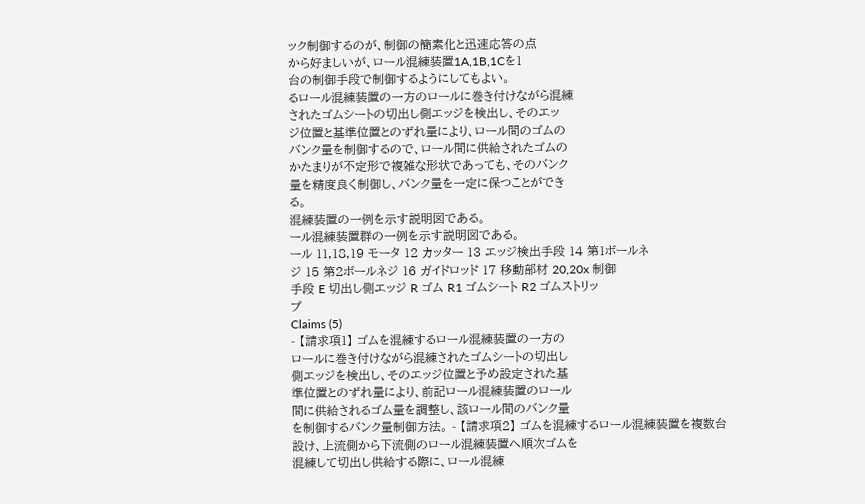ック制御するのが、制御の簡素化と迅速応答の点
から好ましいが、ロール混練装置1A,1B,1Cを1
台の制御手段で制御するようにしてもよい。
るロール混練装置の一方のロールに巻き付けながら混練
されたゴムシートの切出し側エッジを検出し、そのエッ
ジ位置と基準位置とのずれ量により、ロール間のゴムの
バンク量を制御するので、ロール間に供給されたゴムの
かたまりが不定形で複雑な形状であっても、そのバンク
量を精度良く制御し、バンク量を一定に保つことができ
る。
混練装置の一例を示す説明図である。
ール混練装置群の一例を示す説明図である。
ール 11,18,19 モータ 12 カッター 13 エッジ検出手段 14 第1ボールネ
ジ 15 第2ボールネジ 16 ガイドロッド 17 移動部材 20,20x 制御
手段 E 切出し側エッジ R ゴム R1 ゴムシート R2 ゴムストリッ
プ
Claims (5)
- 【請求項1】 ゴムを混練するロール混練装置の一方の
ロールに巻き付けながら混練されたゴムシートの切出し
側エッジを検出し、そのエッジ位置と予め設定された基
準位置とのずれ量により、前記ロール混練装置のロール
間に供給されるゴム量を調整し、該ロール間のバンク量
を制御するバンク量制御方法。 - 【請求項2】 ゴムを混練するロール混練装置を複数台
設け、上流側から下流側のロール混練装置へ順次ゴムを
混練して切出し供給する際に、ロール混練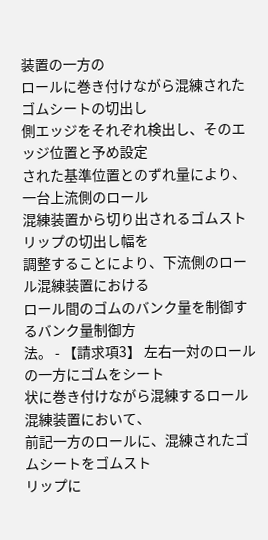装置の一方の
ロールに巻き付けながら混練されたゴムシートの切出し
側エッジをそれぞれ検出し、そのエッジ位置と予め設定
された基準位置とのずれ量により、一台上流側のロール
混練装置から切り出されるゴムストリップの切出し幅を
調整することにより、下流側のロール混練装置における
ロール間のゴムのバンク量を制御するバンク量制御方
法。 - 【請求項3】 左右一対のロールの一方にゴムをシート
状に巻き付けながら混練するロール混練装置において、
前記一方のロールに、混練されたゴムシートをゴムスト
リップに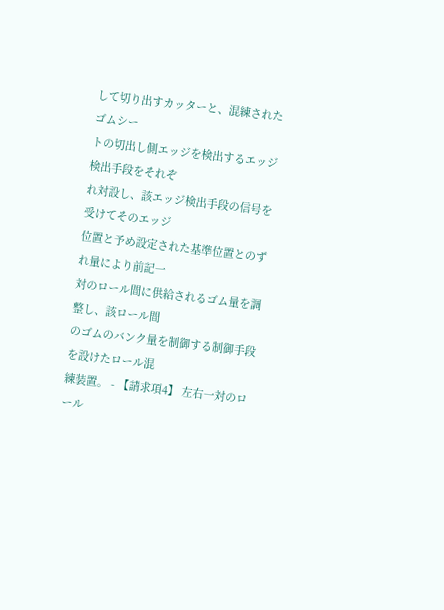して切り出すカッターと、混練されたゴムシー
トの切出し側エッジを検出するエッジ検出手段をそれぞ
れ対設し、該エッジ検出手段の信号を受けてそのエッジ
位置と予め設定された基準位置とのずれ量により前記一
対のロール間に供給されるゴム量を調整し、該ロール間
のゴムのバンク量を制御する制御手段を設けたロール混
練装置。 - 【請求項4】 左右一対のロール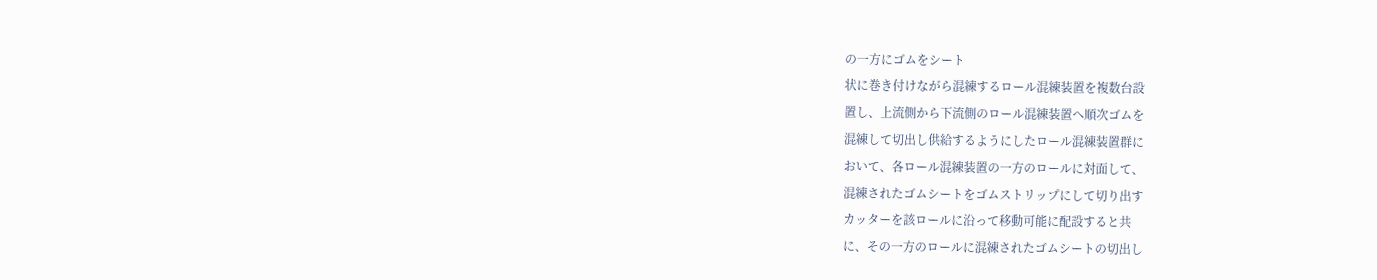の一方にゴムをシート
状に巻き付けながら混練するロール混練装置を複数台設
置し、上流側から下流側のロール混練装置へ順次ゴムを
混練して切出し供給するようにしたロール混練装置群に
おいて、各ロール混練装置の一方のロールに対面して、
混練されたゴムシートをゴムストリップにして切り出す
カッターを該ロールに沿って移動可能に配設すると共
に、その一方のロールに混練されたゴムシートの切出し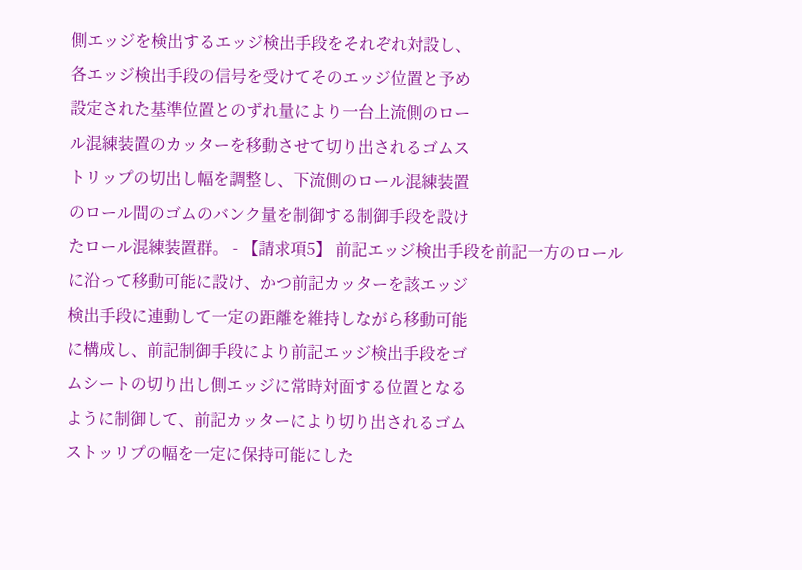側エッジを検出するエッジ検出手段をそれぞれ対設し、
各エッジ検出手段の信号を受けてそのエッジ位置と予め
設定された基準位置とのずれ量により一台上流側のロー
ル混練装置のカッターを移動させて切り出されるゴムス
トリップの切出し幅を調整し、下流側のロール混練装置
のロール間のゴムのバンク量を制御する制御手段を設け
たロール混練装置群。 - 【請求項5】 前記エッジ検出手段を前記一方のロール
に沿って移動可能に設け、かつ前記カッターを該エッジ
検出手段に連動して一定の距離を維持しながら移動可能
に構成し、前記制御手段により前記エッジ検出手段をゴ
ムシートの切り出し側エッジに常時対面する位置となる
ように制御して、前記カッターにより切り出されるゴム
ストッリプの幅を一定に保持可能にした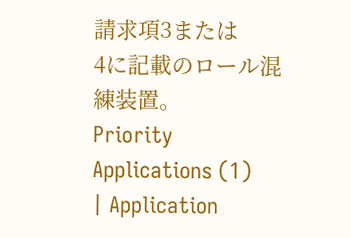請求項3または
4に記載のロール混練装置。
Priority Applications (1)
| Application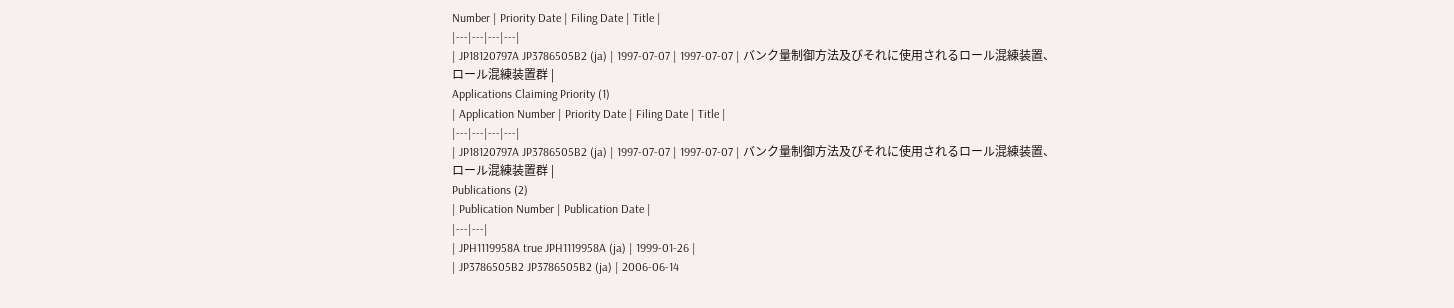Number | Priority Date | Filing Date | Title |
|---|---|---|---|
| JP18120797A JP3786505B2 (ja) | 1997-07-07 | 1997-07-07 | バンク量制御方法及びそれに使用されるロール混練装置、ロール混練装置群 |
Applications Claiming Priority (1)
| Application Number | Priority Date | Filing Date | Title |
|---|---|---|---|
| JP18120797A JP3786505B2 (ja) | 1997-07-07 | 1997-07-07 | バンク量制御方法及びそれに使用されるロール混練装置、ロール混練装置群 |
Publications (2)
| Publication Number | Publication Date |
|---|---|
| JPH1119958A true JPH1119958A (ja) | 1999-01-26 |
| JP3786505B2 JP3786505B2 (ja) | 2006-06-14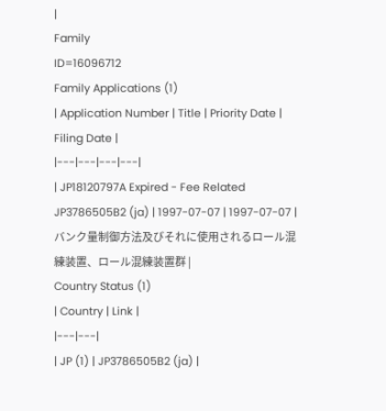|
Family
ID=16096712
Family Applications (1)
| Application Number | Title | Priority Date | Filing Date |
|---|---|---|---|
| JP18120797A Expired - Fee Related JP3786505B2 (ja) | 1997-07-07 | 1997-07-07 | バンク量制御方法及びそれに使用されるロール混練装置、ロール混練装置群 |
Country Status (1)
| Country | Link |
|---|---|
| JP (1) | JP3786505B2 (ja) |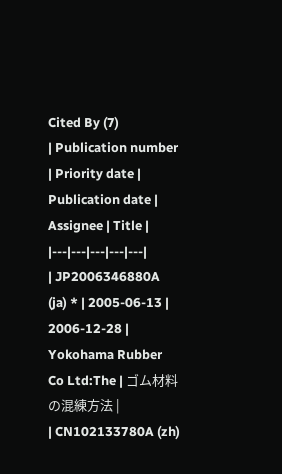Cited By (7)
| Publication number | Priority date | Publication date | Assignee | Title |
|---|---|---|---|---|
| JP2006346880A (ja) * | 2005-06-13 | 2006-12-28 | Yokohama Rubber Co Ltd:The | ゴム材料の混練方法 |
| CN102133780A (zh)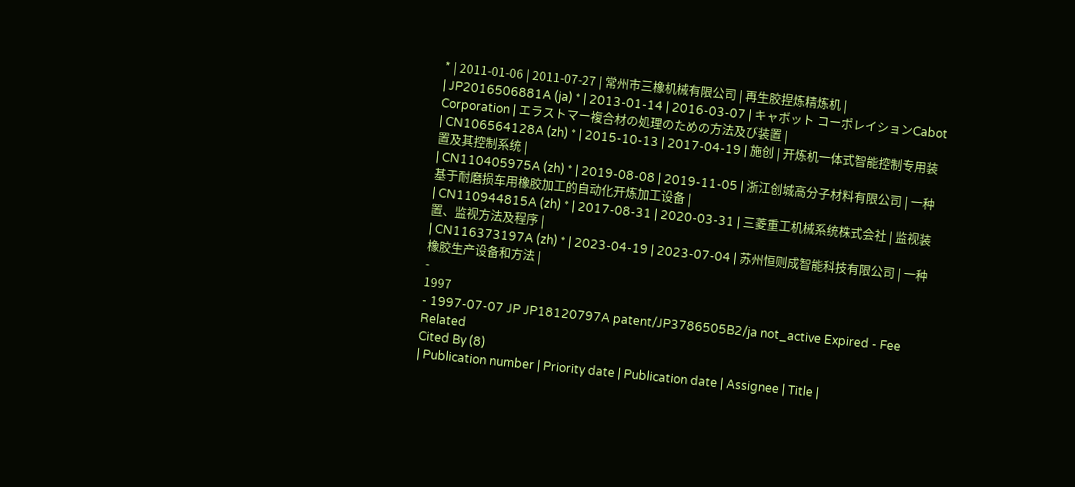* | 2011-01-06 | 2011-07-27 | 常州市三橡机械有限公司 | 再生胶捏炼精炼机 |
| JP2016506881A (ja) * | 2013-01-14 | 2016-03-07 | キャボット コーポレイションCabot Corporation | エラストマー複合材の処理のための方法及び装置 |
| CN106564128A (zh) * | 2015-10-13 | 2017-04-19 | 施创 | 开炼机一体式智能控制专用装置及其控制系统 |
| CN110405975A (zh) * | 2019-08-08 | 2019-11-05 | 浙江创城高分子材料有限公司 | 一种基于耐磨损车用橡胶加工的自动化开炼加工设备 |
| CN110944815A (zh) * | 2017-08-31 | 2020-03-31 | 三菱重工机械系统株式会社 | 监视装置、监视方法及程序 |
| CN116373197A (zh) * | 2023-04-19 | 2023-07-04 | 苏州恒则成智能科技有限公司 | 一种橡胶生产设备和方法 |
-
1997
- 1997-07-07 JP JP18120797A patent/JP3786505B2/ja not_active Expired - Fee Related
Cited By (8)
| Publication number | Priority date | Publication date | Assignee | Title |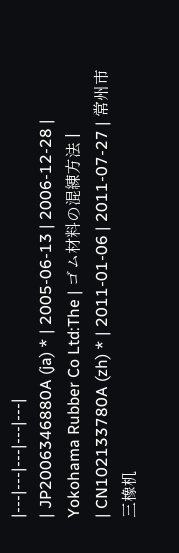|---|---|---|---|---|
| JP2006346880A (ja) * | 2005-06-13 | 2006-12-28 | Yokohama Rubber Co Ltd:The | ゴム材料の混練方法 |
| CN102133780A (zh) * | 2011-01-06 | 2011-07-27 | 常州市三橡机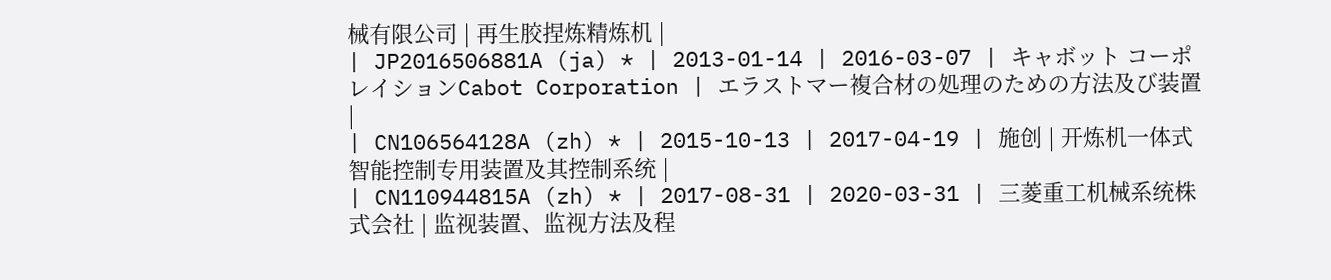械有限公司 | 再生胶捏炼精炼机 |
| JP2016506881A (ja) * | 2013-01-14 | 2016-03-07 | キャボット コーポレイションCabot Corporation | エラストマー複合材の処理のための方法及び装置 |
| CN106564128A (zh) * | 2015-10-13 | 2017-04-19 | 施创 | 开炼机一体式智能控制专用装置及其控制系统 |
| CN110944815A (zh) * | 2017-08-31 | 2020-03-31 | 三菱重工机械系统株式会社 | 监视装置、监视方法及程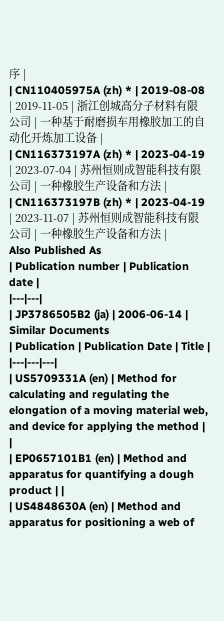序 |
| CN110405975A (zh) * | 2019-08-08 | 2019-11-05 | 浙江创城高分子材料有限公司 | 一种基于耐磨损车用橡胶加工的自动化开炼加工设备 |
| CN116373197A (zh) * | 2023-04-19 | 2023-07-04 | 苏州恒则成智能科技有限公司 | 一种橡胶生产设备和方法 |
| CN116373197B (zh) * | 2023-04-19 | 2023-11-07 | 苏州恒则成智能科技有限公司 | 一种橡胶生产设备和方法 |
Also Published As
| Publication number | Publication date |
|---|---|
| JP3786505B2 (ja) | 2006-06-14 |
Similar Documents
| Publication | Publication Date | Title |
|---|---|---|
| US5709331A (en) | Method for calculating and regulating the elongation of a moving material web, and device for applying the method | |
| EP0657101B1 (en) | Method and apparatus for quantifying a dough product | |
| US4848630A (en) | Method and apparatus for positioning a web of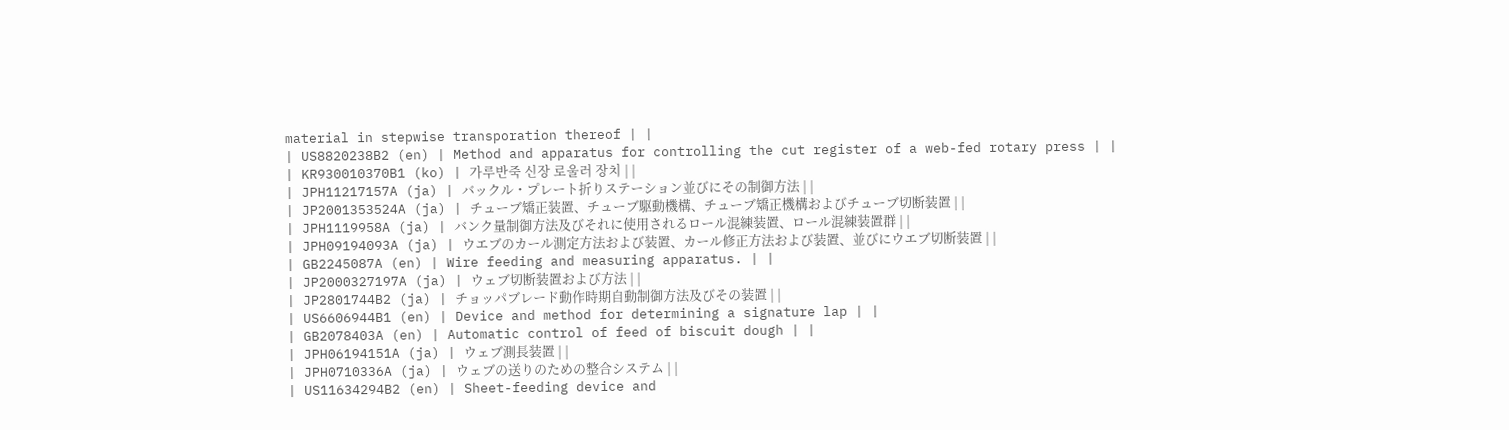material in stepwise transporation thereof | |
| US8820238B2 (en) | Method and apparatus for controlling the cut register of a web-fed rotary press | |
| KR930010370B1 (ko) | 가루반죽 신장 로울러 장치 | |
| JPH11217157A (ja) | バックル・プレート折りステーション並びにその制御方法 | |
| JP2001353524A (ja) | チューブ矯正装置、チューブ駆動機構、チューブ矯正機構およびチューブ切断装置 | |
| JPH1119958A (ja) | バンク量制御方法及びそれに使用されるロール混練装置、ロール混練装置群 | |
| JPH09194093A (ja) | ウエブのカール測定方法および装置、カール修正方法および装置、並びにウエブ切断装置 | |
| GB2245087A (en) | Wire feeding and measuring apparatus. | |
| JP2000327197A (ja) | ウェブ切断装置および方法 | |
| JP2801744B2 (ja) | チョッパブレード動作時期自動制御方法及びその装置 | |
| US6606944B1 (en) | Device and method for determining a signature lap | |
| GB2078403A (en) | Automatic control of feed of biscuit dough | |
| JPH06194151A (ja) | ウェブ測長装置 | |
| JPH0710336A (ja) | ウェブの送りのための整合システム | |
| US11634294B2 (en) | Sheet-feeding device and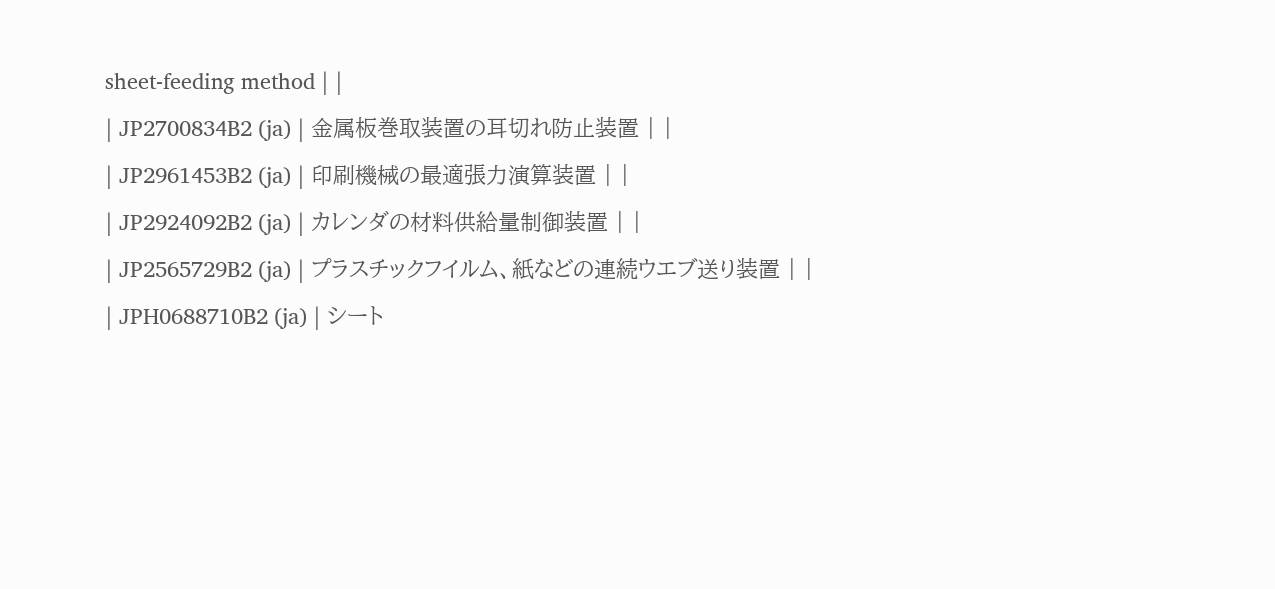sheet-feeding method | |
| JP2700834B2 (ja) | 金属板巻取装置の耳切れ防止装置 | |
| JP2961453B2 (ja) | 印刷機械の最適張力演算装置 | |
| JP2924092B2 (ja) | カレンダの材料供給量制御装置 | |
| JP2565729B2 (ja) | プラスチックフイルム、紙などの連続ウエブ送り装置 | |
| JPH0688710B2 (ja) | シート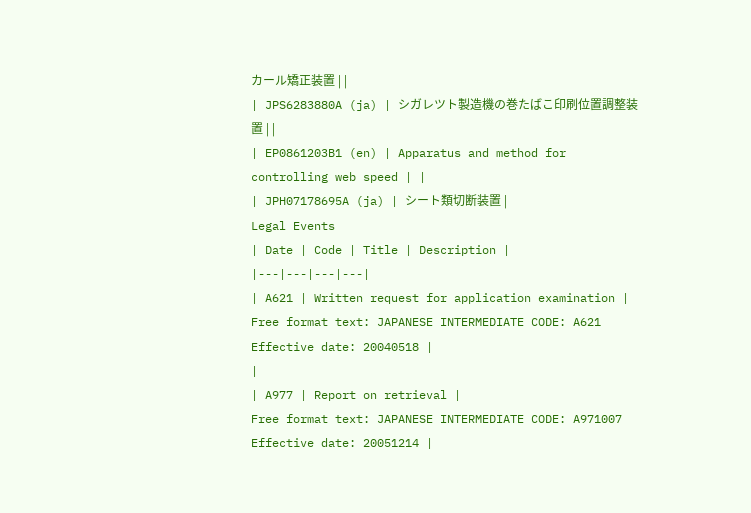カール矯正装置 | |
| JPS6283880A (ja) | シガレツト製造機の巻たばこ印刷位置調整装置 | |
| EP0861203B1 (en) | Apparatus and method for controlling web speed | |
| JPH07178695A (ja) | シート類切断装置 |
Legal Events
| Date | Code | Title | Description |
|---|---|---|---|
| A621 | Written request for application examination |
Free format text: JAPANESE INTERMEDIATE CODE: A621 Effective date: 20040518 |
|
| A977 | Report on retrieval |
Free format text: JAPANESE INTERMEDIATE CODE: A971007 Effective date: 20051214 |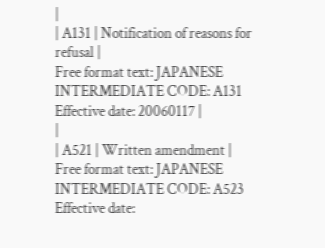|
| A131 | Notification of reasons for refusal |
Free format text: JAPANESE INTERMEDIATE CODE: A131 Effective date: 20060117 |
|
| A521 | Written amendment |
Free format text: JAPANESE INTERMEDIATE CODE: A523 Effective date: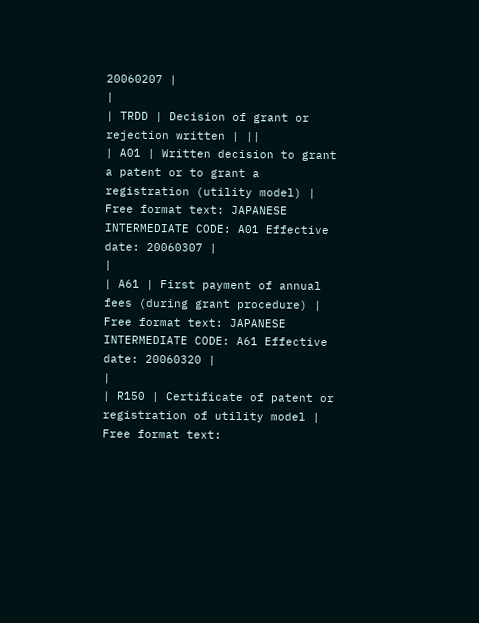20060207 |
|
| TRDD | Decision of grant or rejection written | ||
| A01 | Written decision to grant a patent or to grant a registration (utility model) |
Free format text: JAPANESE INTERMEDIATE CODE: A01 Effective date: 20060307 |
|
| A61 | First payment of annual fees (during grant procedure) |
Free format text: JAPANESE INTERMEDIATE CODE: A61 Effective date: 20060320 |
|
| R150 | Certificate of patent or registration of utility model |
Free format text: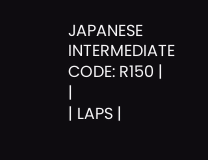JAPANESE INTERMEDIATE CODE: R150 |
|
| LAPS |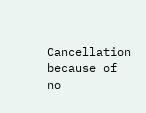Cancellation because of no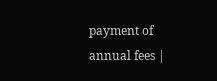payment of annual fees |